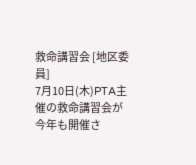救命講習会 [地区委員]
7月10日(木)PTA主催の救命講習会が今年も開催さ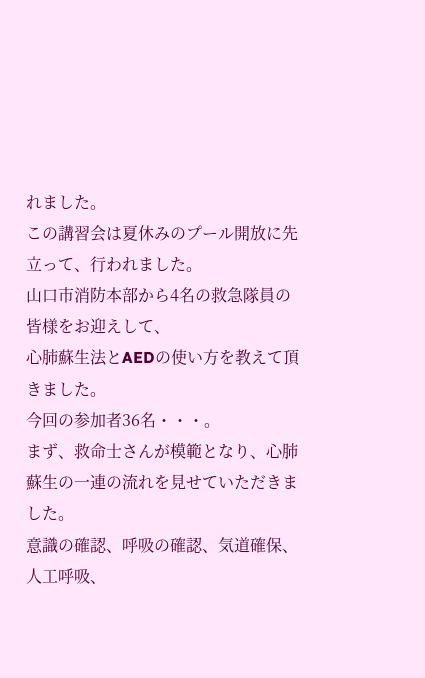れました。
この講習会は夏休みのプール開放に先立って、行われました。
山口市消防本部から4名の救急隊員の皆様をお迎えして、
心肺蘇生法とAEDの使い方を教えて頂きました。
今回の参加者36名・・・。
まず、救命士さんが模範となり、心肺蘇生の一連の流れを見せていただきました。
意識の確認、呼吸の確認、気道確保、人工呼吸、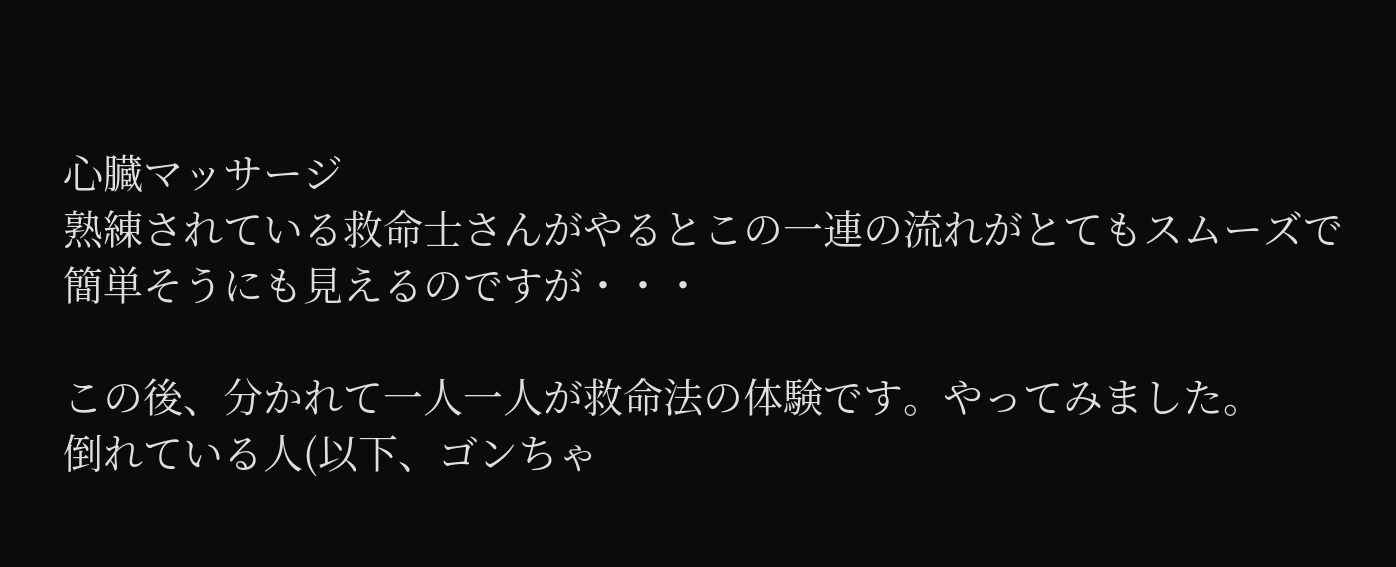心臓マッサージ
熟練されている救命士さんがやるとこの一連の流れがとてもスムーズで
簡単そうにも見えるのですが・・・

この後、分かれて一人一人が救命法の体験です。やってみました。
倒れている人(以下、ゴンちゃ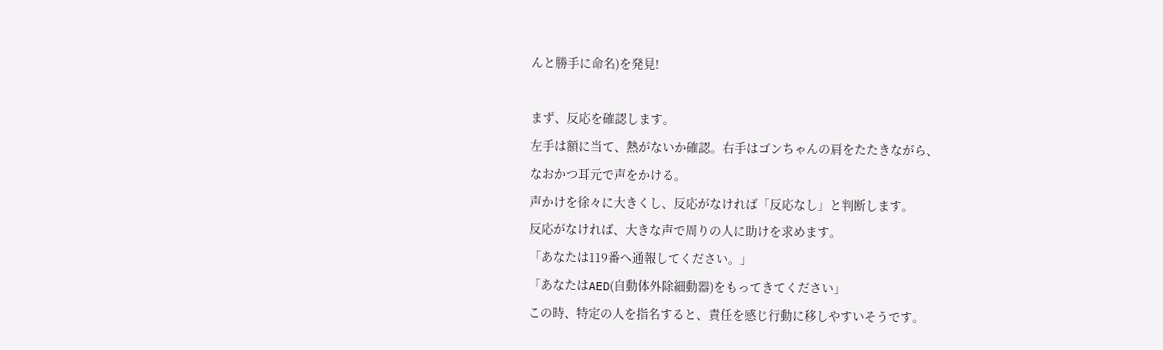んと勝手に命名)を発見!

まず、反応を確認します。
左手は額に当て、熱がないか確認。右手はゴンちゃんの肩をたたきながら、
なおかつ耳元で声をかける。
声かけを徐々に大きくし、反応がなければ「反応なし」と判断します。
反応がなければ、大きな声で周りの人に助けを求めます。
「あなたは119番へ通報してください。」
「あなたはAED(自動体外除細動器)をもってきてください」
この時、特定の人を指名すると、責任を感じ行動に移しやすいそうです。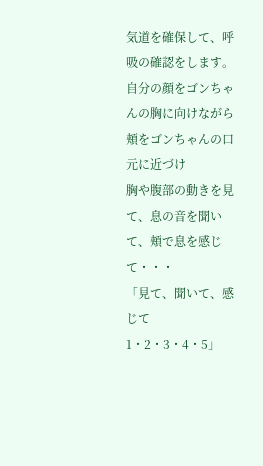気道を確保して、呼吸の確認をします。
自分の顔をゴンちゃんの胸に向けながら頬をゴンちゃんの口元に近づけ
胸や腹部の動きを見て、息の音を聞いて、頬で息を感じて・・・
「見て、聞いて、感じて 1・2・3・4・5」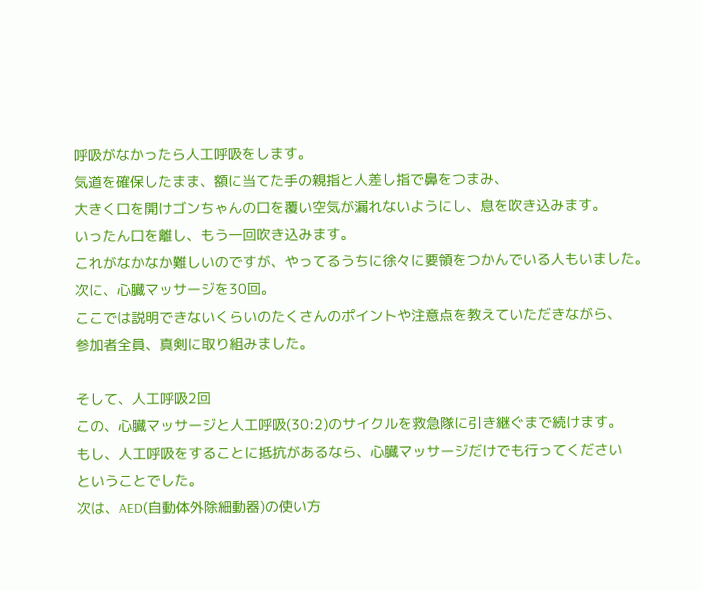呼吸がなかったら人工呼吸をします。
気道を確保したまま、額に当てた手の親指と人差し指で鼻をつまみ、
大きく口を開けゴンちゃんの口を覆い空気が漏れないようにし、息を吹き込みます。
いったん口を離し、もう一回吹き込みます。
これがなかなか難しいのですが、やってるうちに徐々に要領をつかんでいる人もいました。
次に、心臓マッサージを30回。
ここでは説明できないくらいのたくさんのポイントや注意点を教えていただきながら、
参加者全員、真剣に取り組みました。

そして、人工呼吸2回
この、心臓マッサージと人工呼吸(30:2)のサイクルを救急隊に引き継ぐまで続けます。
もし、人工呼吸をすることに抵抗があるなら、心臓マッサージだけでも行ってください
ということでした。
次は、AED(自動体外除細動器)の使い方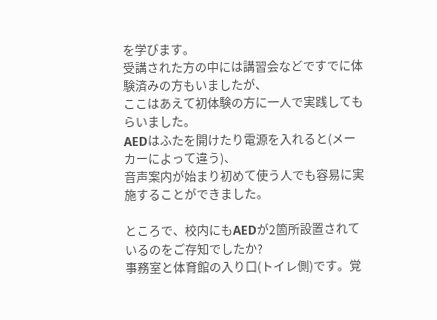を学びます。
受講された方の中には講習会などですでに体験済みの方もいましたが、
ここはあえて初体験の方に一人で実践してもらいました。
AEDはふたを開けたり電源を入れると(メーカーによって違う)、
音声案内が始まり初めて使う人でも容易に実施することができました。

ところで、校内にもAEDが2箇所設置されているのをご存知でしたか?
事務室と体育館の入り口(トイレ側)です。覚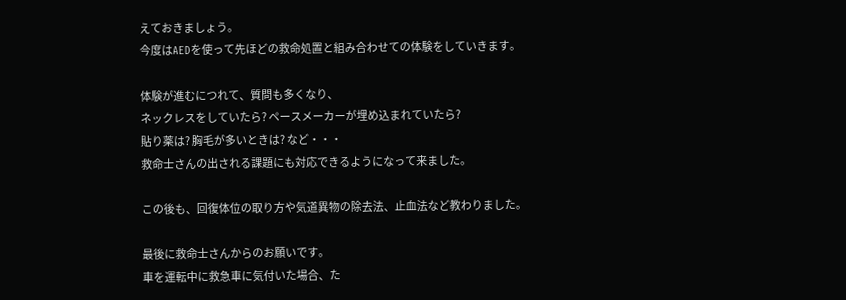えておきましょう。
今度はAEDを使って先ほどの救命処置と組み合わせての体験をしていきます。

体験が進むにつれて、質問も多くなり、
ネックレスをしていたら? ペースメーカーが埋め込まれていたら?
貼り薬は? 胸毛が多いときは? など・・・
救命士さんの出される課題にも対応できるようになって来ました。

この後も、回復体位の取り方や気道異物の除去法、止血法など教わりました。

最後に救命士さんからのお願いです。
車を運転中に救急車に気付いた場合、た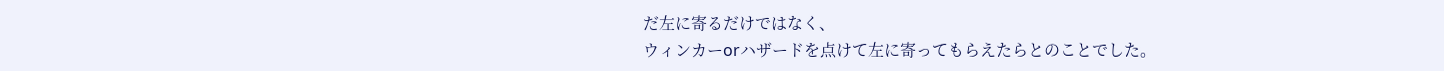だ左に寄るだけではなく、
ウィンカーorハザードを点けて左に寄ってもらえたらとのことでした。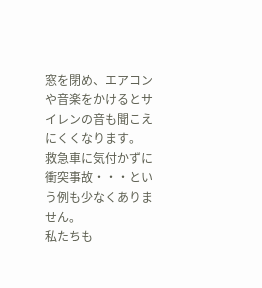窓を閉め、エアコンや音楽をかけるとサイレンの音も聞こえにくくなります。
救急車に気付かずに衝突事故・・・という例も少なくありません。
私たちも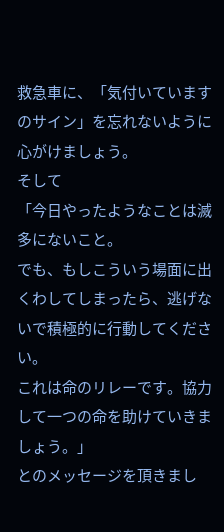救急車に、「気付いていますのサイン」を忘れないように心がけましょう。
そして
「今日やったようなことは滅多にないこと。
でも、もしこういう場面に出くわしてしまったら、逃げないで積極的に行動してください。
これは命のリレーです。協力して一つの命を助けていきましょう。」
とのメッセージを頂きまし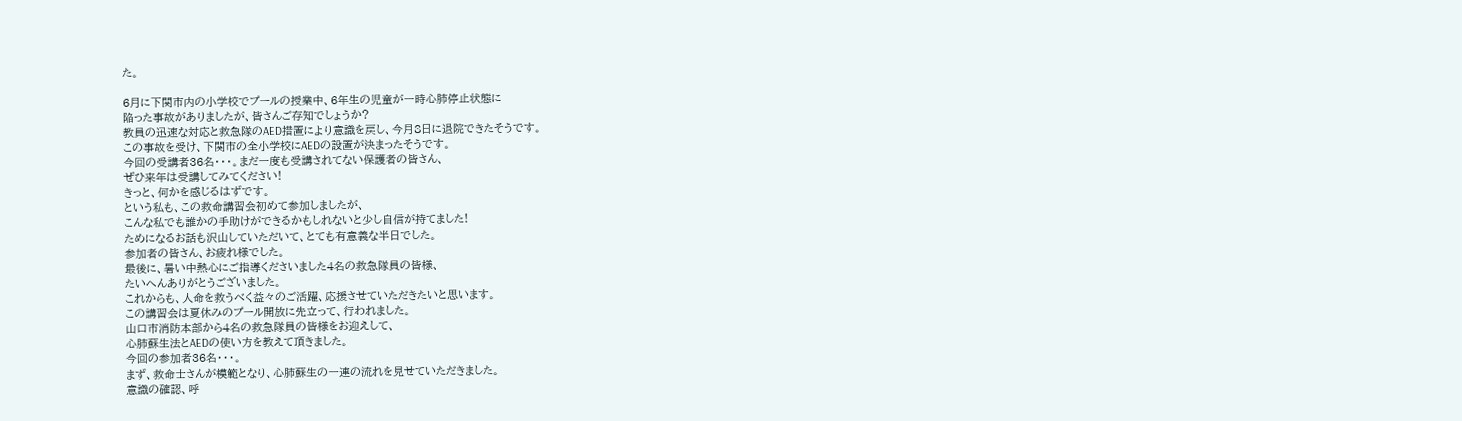た。

6月に下関市内の小学校でプールの授業中、6年生の児童が一時心肺停止状態に
陥った事故がありましたが、皆さんご存知でしょうか?
教員の迅速な対応と救急隊のAED措置により意識を戻し、今月8日に退院できたそうです。
この事故を受け、下関市の全小学校にAEDの設置が決まったそうです。
今回の受講者36名・・・。まだ一度も受講されてない保護者の皆さん、
ぜひ来年は受講してみてください!
きっと、何かを感じるはずです。
という私も、この救命講習会初めて参加しましたが、
こんな私でも誰かの手助けができるかもしれないと少し自信が持てました!
ためになるお話も沢山していただいて、とても有意義な半日でした。
参加者の皆さん、お疲れ様でした。
最後に、暑い中熱心にご指導くださいました4名の救急隊員の皆様、
たいへんありがとうございました。
これからも、人命を救うべく益々のご活躍、応援させていただきたいと思います。
この講習会は夏休みのプール開放に先立って、行われました。
山口市消防本部から4名の救急隊員の皆様をお迎えして、
心肺蘇生法とAEDの使い方を教えて頂きました。
今回の参加者36名・・・。
まず、救命士さんが模範となり、心肺蘇生の一連の流れを見せていただきました。
意識の確認、呼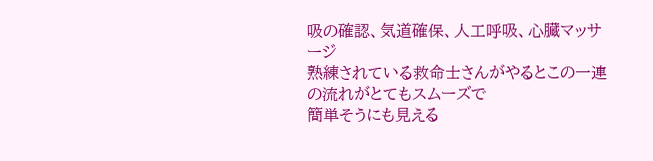吸の確認、気道確保、人工呼吸、心臓マッサージ
熟練されている救命士さんがやるとこの一連の流れがとてもスムーズで
簡単そうにも見える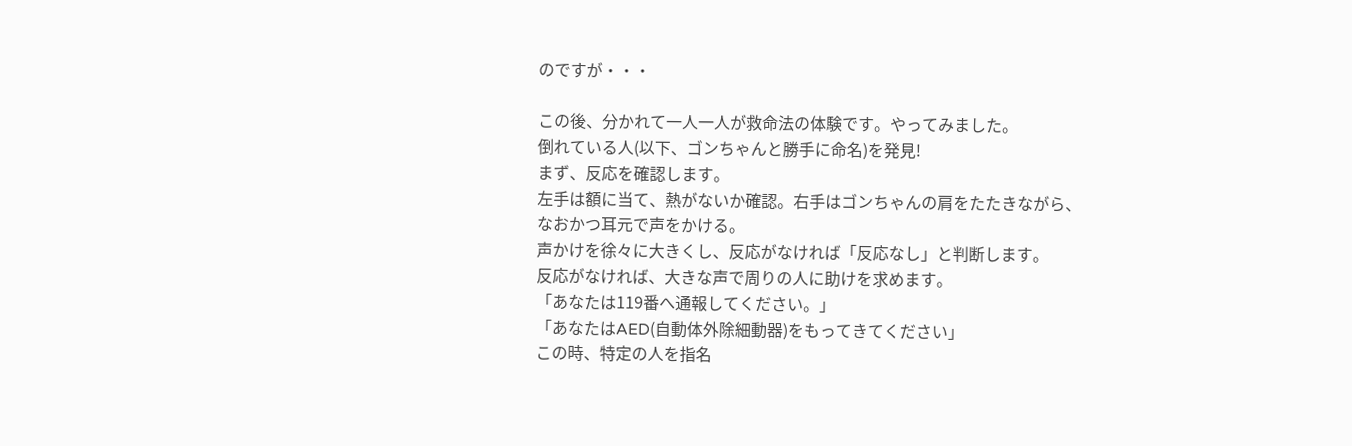のですが・・・

この後、分かれて一人一人が救命法の体験です。やってみました。
倒れている人(以下、ゴンちゃんと勝手に命名)を発見!
まず、反応を確認します。
左手は額に当て、熱がないか確認。右手はゴンちゃんの肩をたたきながら、
なおかつ耳元で声をかける。
声かけを徐々に大きくし、反応がなければ「反応なし」と判断します。
反応がなければ、大きな声で周りの人に助けを求めます。
「あなたは119番へ通報してください。」
「あなたはAED(自動体外除細動器)をもってきてください」
この時、特定の人を指名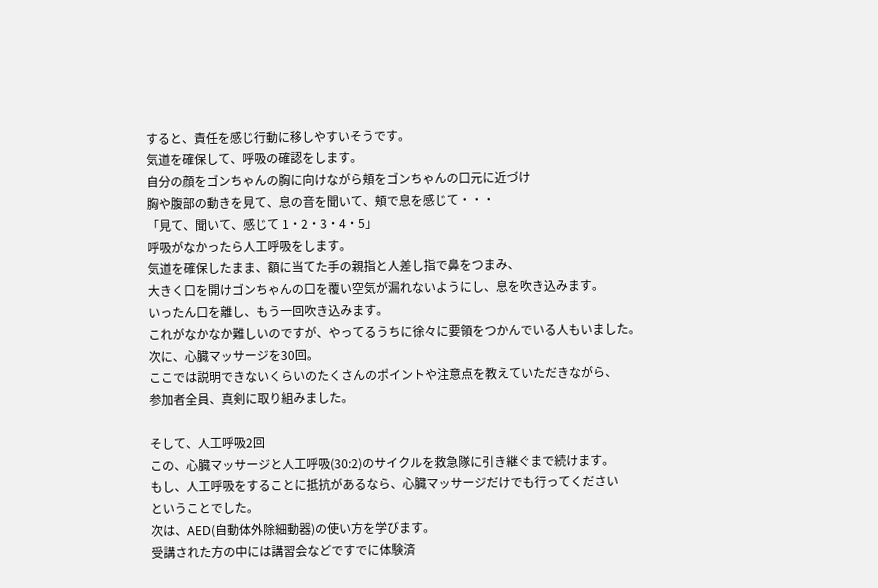すると、責任を感じ行動に移しやすいそうです。
気道を確保して、呼吸の確認をします。
自分の顔をゴンちゃんの胸に向けながら頬をゴンちゃんの口元に近づけ
胸や腹部の動きを見て、息の音を聞いて、頬で息を感じて・・・
「見て、聞いて、感じて 1・2・3・4・5」
呼吸がなかったら人工呼吸をします。
気道を確保したまま、額に当てた手の親指と人差し指で鼻をつまみ、
大きく口を開けゴンちゃんの口を覆い空気が漏れないようにし、息を吹き込みます。
いったん口を離し、もう一回吹き込みます。
これがなかなか難しいのですが、やってるうちに徐々に要領をつかんでいる人もいました。
次に、心臓マッサージを30回。
ここでは説明できないくらいのたくさんのポイントや注意点を教えていただきながら、
参加者全員、真剣に取り組みました。

そして、人工呼吸2回
この、心臓マッサージと人工呼吸(30:2)のサイクルを救急隊に引き継ぐまで続けます。
もし、人工呼吸をすることに抵抗があるなら、心臓マッサージだけでも行ってください
ということでした。
次は、AED(自動体外除細動器)の使い方を学びます。
受講された方の中には講習会などですでに体験済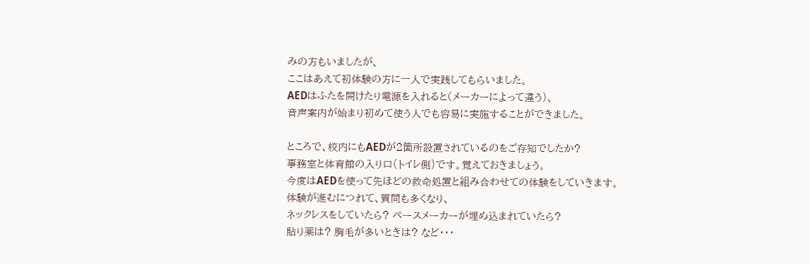みの方もいましたが、
ここはあえて初体験の方に一人で実践してもらいました。
AEDはふたを開けたり電源を入れると(メーカーによって違う)、
音声案内が始まり初めて使う人でも容易に実施することができました。

ところで、校内にもAEDが2箇所設置されているのをご存知でしたか?
事務室と体育館の入り口(トイレ側)です。覚えておきましょう。
今度はAEDを使って先ほどの救命処置と組み合わせての体験をしていきます。
体験が進むにつれて、質問も多くなり、
ネックレスをしていたら? ペースメーカーが埋め込まれていたら?
貼り薬は? 胸毛が多いときは? など・・・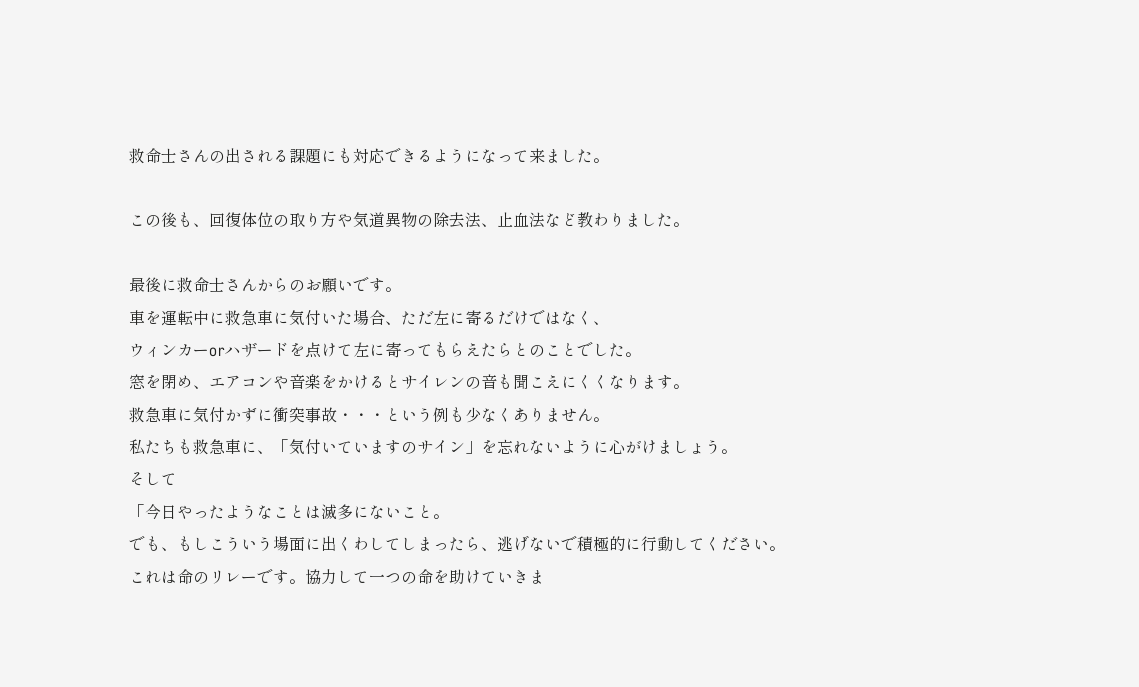救命士さんの出される課題にも対応できるようになって来ました。

この後も、回復体位の取り方や気道異物の除去法、止血法など教わりました。

最後に救命士さんからのお願いです。
車を運転中に救急車に気付いた場合、ただ左に寄るだけではなく、
ウィンカーorハザードを点けて左に寄ってもらえたらとのことでした。
窓を閉め、エアコンや音楽をかけるとサイレンの音も聞こえにくくなります。
救急車に気付かずに衝突事故・・・という例も少なくありません。
私たちも救急車に、「気付いていますのサイン」を忘れないように心がけましょう。
そして
「今日やったようなことは滅多にないこと。
でも、もしこういう場面に出くわしてしまったら、逃げないで積極的に行動してください。
これは命のリレーです。協力して一つの命を助けていきま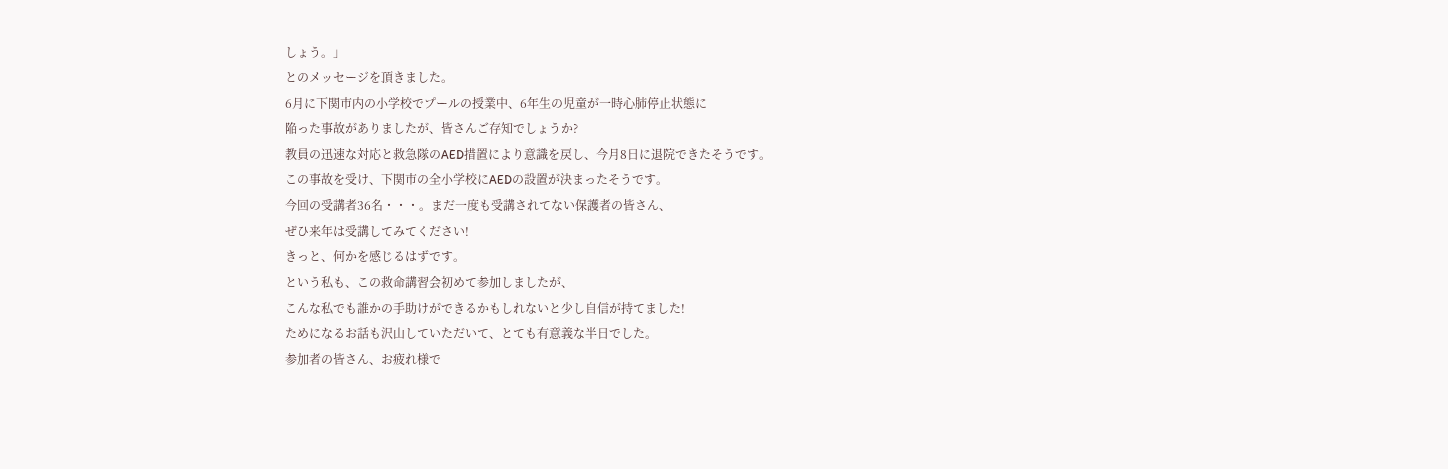しょう。」
とのメッセージを頂きました。
6月に下関市内の小学校でプールの授業中、6年生の児童が一時心肺停止状態に
陥った事故がありましたが、皆さんご存知でしょうか?
教員の迅速な対応と救急隊のAED措置により意識を戻し、今月8日に退院できたそうです。
この事故を受け、下関市の全小学校にAEDの設置が決まったそうです。
今回の受講者36名・・・。まだ一度も受講されてない保護者の皆さん、
ぜひ来年は受講してみてください!
きっと、何かを感じるはずです。
という私も、この救命講習会初めて参加しましたが、
こんな私でも誰かの手助けができるかもしれないと少し自信が持てました!
ためになるお話も沢山していただいて、とても有意義な半日でした。
参加者の皆さん、お疲れ様で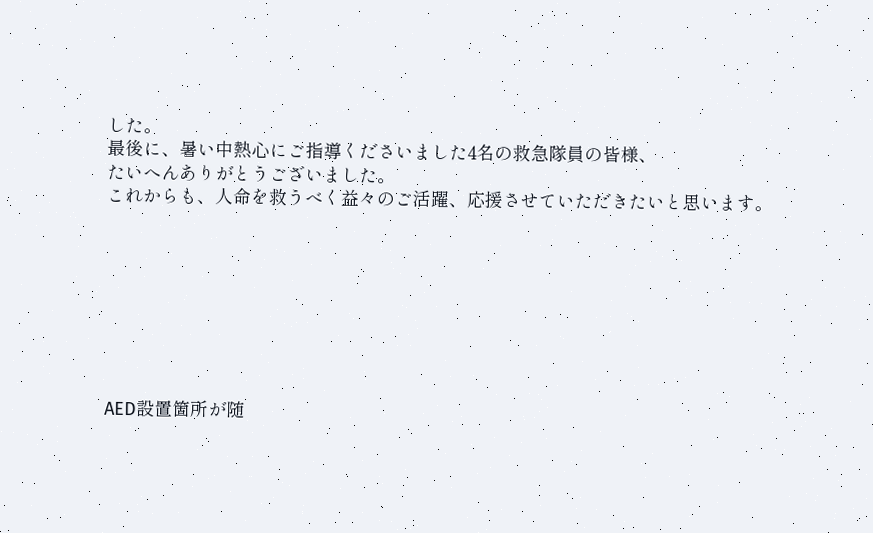した。
最後に、暑い中熱心にご指導くださいました4名の救急隊員の皆様、
たいへんありがとうございました。
これからも、人命を救うべく益々のご活躍、応援させていただきたいと思います。








AED設置箇所が随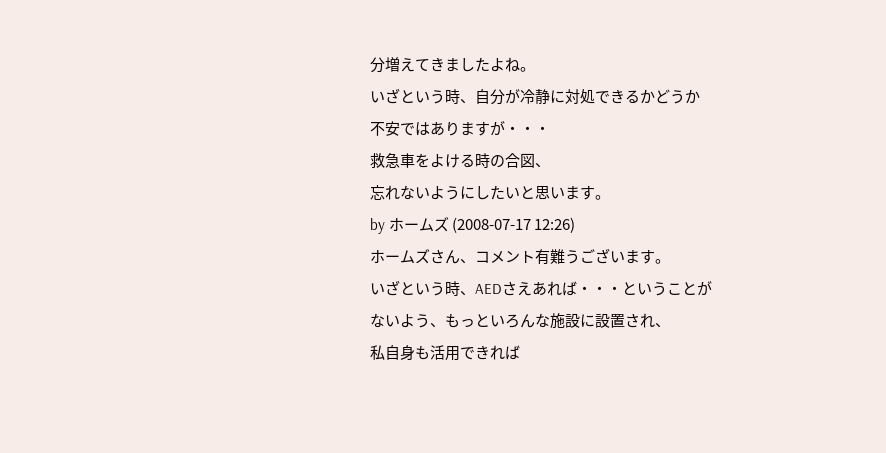分増えてきましたよね。
いざという時、自分が冷静に対処できるかどうか
不安ではありますが・・・
救急車をよける時の合図、
忘れないようにしたいと思います。
by ホームズ (2008-07-17 12:26)
ホームズさん、コメント有難うございます。
いざという時、AEDさえあれば・・・ということが
ないよう、もっといろんな施設に設置され、
私自身も活用できれば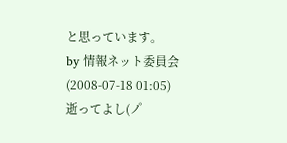と思っています。
by 情報ネット委員会 (2008-07-18 01:05)
逝ってよし(ノ゚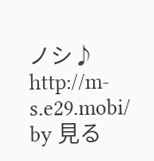ノシ♪ http://m-s.e29.mobi/
by 見る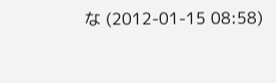な (2012-01-15 08:58)